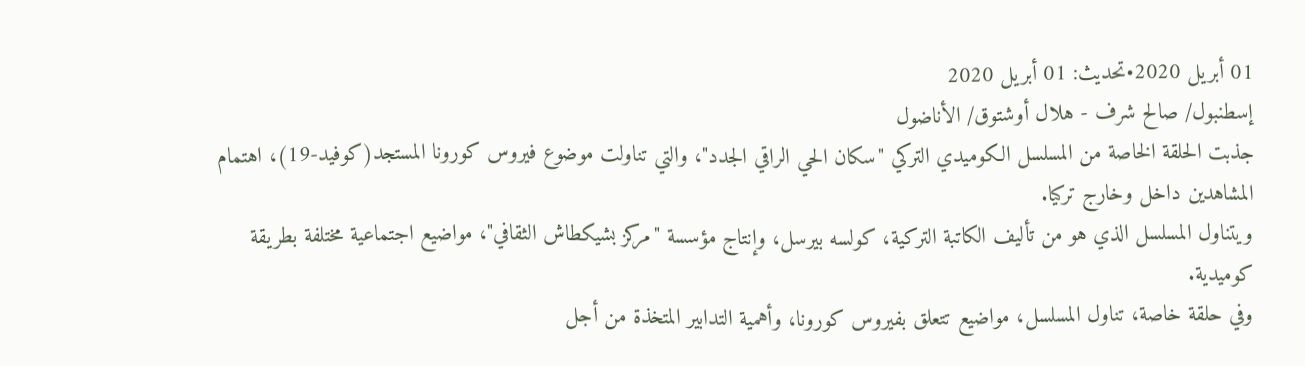01 أبريل 2020•تحديث: 01 أبريل 2020
إسطنبول/ صالح شرف - هلال أوشتوق/ الأناضول
جذبت الحلقة الخاصة من المسلسل الكوميدي التركي "سكان الحي الراقي الجدد"، والتي تناولت موضوع فيروس كورونا المستجد(كوفيد-19)، اهتمام المشاهدين داخل وخارج تركيا.
ويتناول المسلسل الذي هو من تأليف الكاتبة التركية، كولسه بيرسل، وإنتاج مؤسسة "مركز بشيكطاش الثقافي"، مواضيع اجتماعية مختلفة بطريقة كوميدية.
وفي حلقة خاصة، تناول المسلسل، مواضيع تتعلق بفيروس كورونا، وأهمية التدابير المتخذة من أجل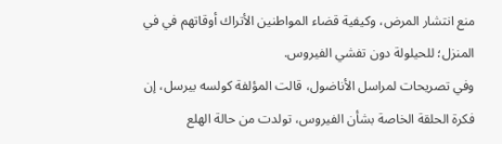منع انتشار المرض، وكيفية قضاء المواطنين الأتراك أوقاتهم في في المنزل؛ للحيلولة دون تفشي الفيروس.
وفي تصريحات لمراسل الأناضول، قالت المؤلفة كولسه بيرسل، إن فكرة الحلقة الخاصة بشأن الفيروس، تولدت من حالة الهلع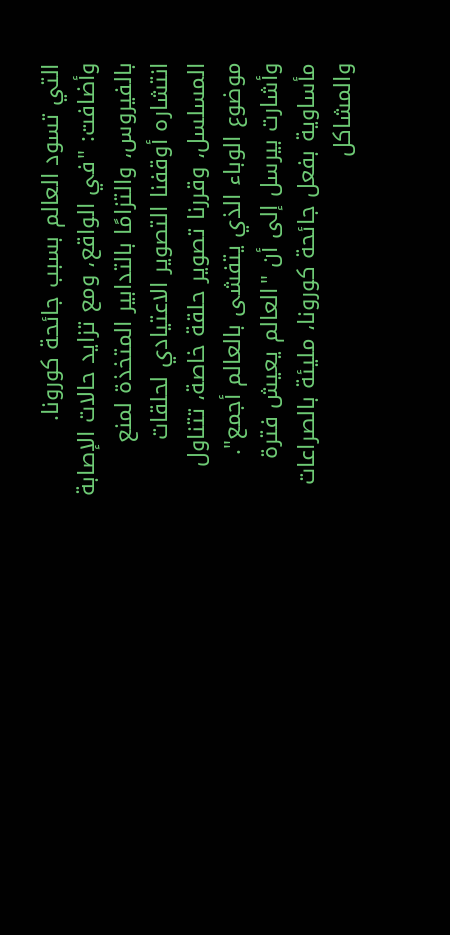التي تسود العالم بسبب جائحة كورونا.
وأضافت: "في الواقع، ومع تزايد حالات الإصابة بالفيروس، والتزامًا بالتدابير المتخذة لمنع انتشاره أوقفنا التصوير الاعتيادي لحلقات المسلسل، وقررنا تصوير حلقة خاصة، تتناول موضوع الوباء الذي يتفشى بالعالم أجمع".
وأشارت بيرسل إلى أن "العالم يعيش فترة مأساوية بفعل جائحة كورونا، مليئة بالصراعات والمشاكل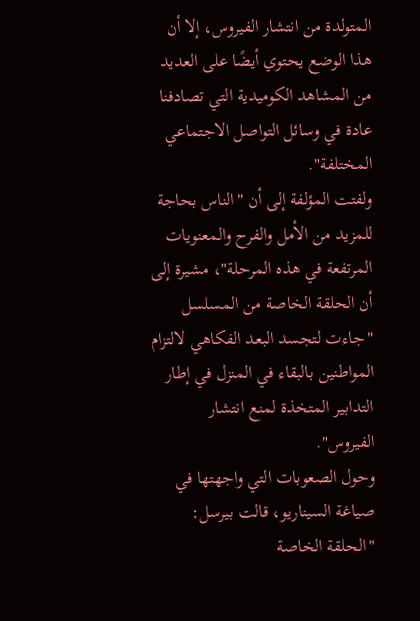المتولدة من انتشار الفيروس، إلا أن هذا الوضع يحتوي أيضًا على العديد من المشاهد الكوميدية التي تصادفنا عادة في وسائل التواصل الاجتماعي المختلفة".
ولفتت المؤلفة إلى أن "الناس بحاجة للمزيد من الأمل والفرح والمعنويات المرتفعة في هذه المرحلة"، مشيرة إلى أن الحلقة الخاصة من المسلسل "جاءت لتجسد البعد الفكاهي لالتزام المواطنين بالبقاء في المنزل في إطار التدابير المتخذة لمنع انتشار الفيروس".
وحول الصعوبات التي واجهتها في صياغة السيناريو، قالت بيرسل: "الحلقة الخاصة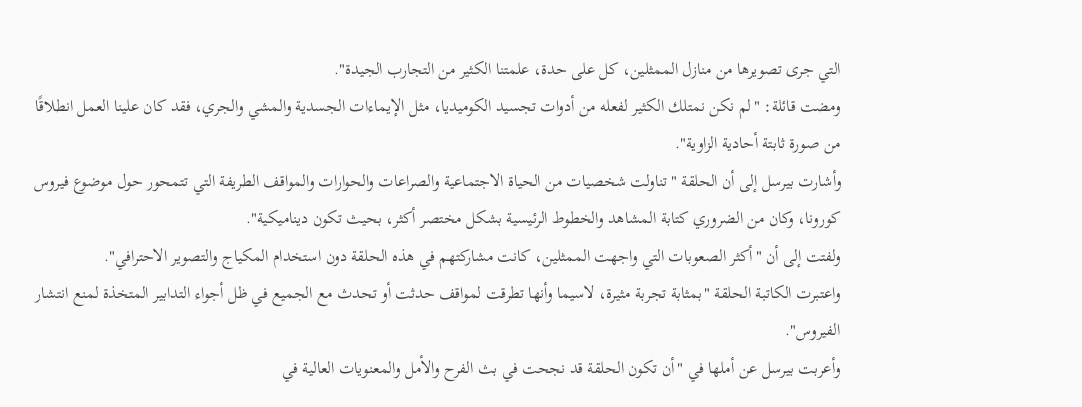التي جرى تصويرها من منازل الممثلين، كل على حدة، علمتنا الكثير من التجارب الجيدة".
ومضت قائلة: "لم نكن نمتلك الكثير لفعله من أدوات تجسيد الكوميديا، مثل الإيماءات الجسدية والمشي والجري، فقد كان علينا العمل انطلاقًا من صورة ثابتة أحادية الزاوية".
وأشارت بيرسل إلى أن الحلقة "تناولت شخصيات من الحياة الاجتماعية والصراعات والحوارات والمواقف الطريفة التي تتمحور حول موضوع فيروس كورونا، وكان من الضروري كتابة المشاهد والخطوط الرئيسية بشكل مختصر أكثر، بحيث تكون ديناميكية".
ولفتت إلى أن "أكثر الصعوبات التي واجهت الممثلين، كانت مشاركتهم في هذه الحلقة دون استخدام المكياج والتصوير الاحترافي".
واعتبرت الكاتبة الحلقة "بمثابة تجربة مثيرة، لاسيما وأنها تطرقت لمواقف حدثت أو تحدث مع الجميع في ظل أجواء التدابير المتخذة لمنع انتشار الفيروس".
وأعربت بيرسل عن أملها في "أن تكون الحلقة قد نجحت في بث الفرح والأمل والمعنويات العالية في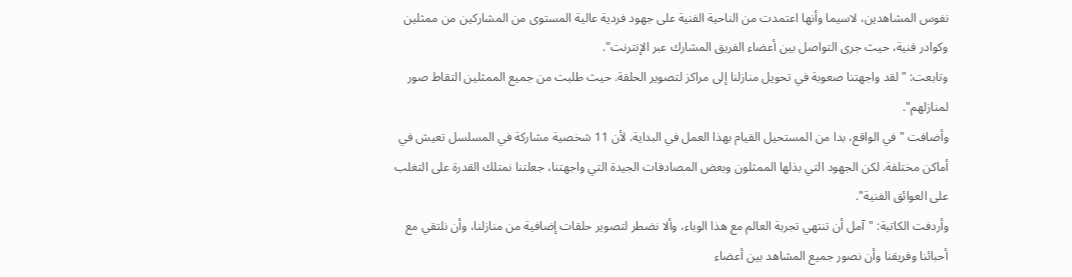نفوس المشاهدين، لاسيما وأنها اعتمدت من الناحية الفنية على جهود فردية عالية المستوى من المشاركين من ممثلين وكوادر فنية، حيث جرى التواصل بين أعضاء الفريق المشارك عبر الإنترنت".
وتابعت: "لقد واجهتنا صعوبة في تحويل منازلنا إلى مراكز لتصوير الحلقة. حيث طلبت من جميع الممثلين التقاط صور لمنازلهم".
وأضافت "في الواقع، بدا من المستحيل القيام بهذا العمل في البداية. لأن 11 شخصية مشاركة في المسلسل تعيش في أماكن مختلفة. لكن الجهود التي بذلها الممثلون وبعض المصادفات الجيدة التي واجهتنا، جعلتنا نمتلك القدرة على التغلب على العوائق الفنية".
وأردفت الكاتبة: "آمل أن تنتهي تجربة العالم مع هذا الوباء، وألا نضطر لتصوير حلقات إضافية من منازلنا، وأن نلتقي مع أحبائنا وفريقنا وأن نصور جميع المشاهد بين أعضاء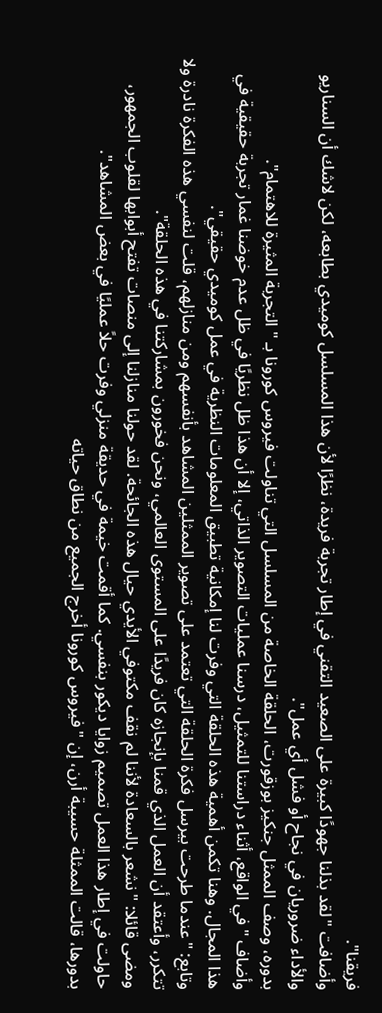فريقنا".
وأضافت "لقد بذلنا جهودًا كبيرة على الصعيد التقني في إطار تجربة فريدة، نظرًا لأن هذا المسلسل كوميدي بطابعه، لكن لاشك أن السناريو والأداء ضروريان في نجاح أو فشل أي عمل".
بدوره، وصف الممثل جنكيز بوزقورت، الحلقة الخاصة من المسلسل التي تناولت فيروس كورونا بـ "التجربة المثيرة للاهتمام".
وأضاف "في الواقع، أثناء دراستنا للتمثيل، درسنا عمليات التصوير الذاتي، إلا أن هذا ظل نظريًا في ظل عدم خوضنا غمار تجربة حقيقية في هذا المجال. وهنا تكمن أهمية هذه الحلقة التي وفرت لنا إمكانية تطبيق المعلومات النظرية في عمل كوميدي حقيقي".
وتابع: "عندما طرحت بيرسل فكرة الحلقة التي تعتمد على تصوير الممثلين المشاهد بأنفسهم ومن منازلهم، قلت لنفسي هذه الفكرة نادرة ولا تتكرر، وأعتقد أن العمل الذي قمنا بإنجازه كان فريدًا على المستوى العالمي، ونحن فخورون بمشاركتنا في هذه الحلقة".
ومضى قائلا: "نشعر بالسعادة لأننا لم نقف مكتوفي الأيدي حيال هذه الجائحة. لقد حولنا منازلنا إلى منصات تفتح أبوابها لقلوب الجمهور، حاولت في إطار هذا العمل تصميم زوايا ديكور بنفسي. كما أقمت خيمة في حديقة منزلي وفرت حلاً عمليًا في بعض المشاهد".
بدورها، قالت الممثلة حسيبة أرن، إن "فيروس كورونا أخرج الجميع من نطاق حياته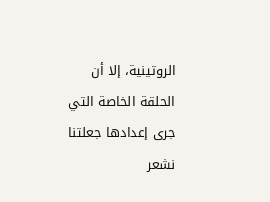الروتينية، إلا أن الحلقة الخاصة التي جرى إعدادها جعلتنا نشعر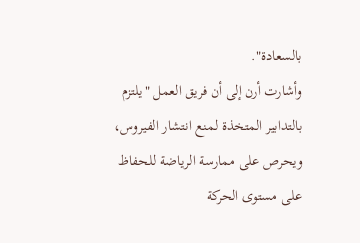بالسعادة".
وأشارت أرن إلى أن فريق العمل "يلتزم بالتدابير المتخذة لمنع انتشار الفيروس، ويحرص على ممارسة الرياضة للحفاظ على مستوى الحركة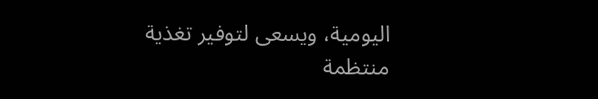اليومية، ويسعى لتوفير تغذية منتظمة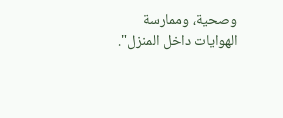وصحية، وممارسة الهوايات داخل المنزل".